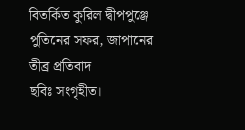বিতর্কিত কুরিল দ্বীপপুঞ্জে পুতিনের সফর, জাপানের তীব্র প্রতিবাদ
ছবিঃ সংগৃহীত।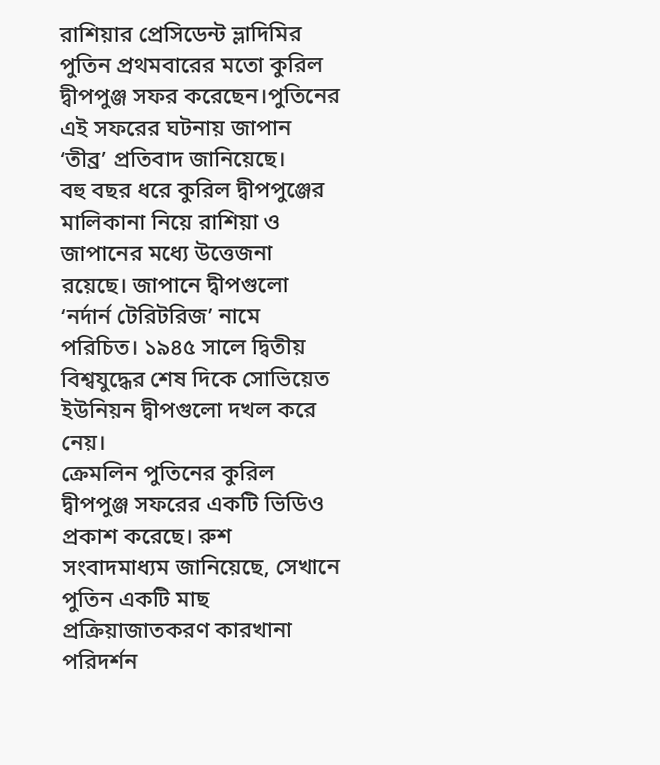রাশিয়ার প্রেসিডেন্ট ভ্লাদিমির পুতিন প্রথমবারের মতো কুরিল দ্বীপপুঞ্জ সফর করেছেন।পুতিনের এই সফরের ঘটনায় জাপান ‘তীব্র’ প্রতিবাদ জানিয়েছে।
বহু বছর ধরে কুরিল দ্বীপপুঞ্জের মালিকানা নিয়ে রাশিয়া ও জাপানের মধ্যে উত্তেজনা রয়েছে। জাপানে দ্বীপগুলো ‘নর্দার্ন টেরিটরিজ’ নামে পরিচিত। ১৯৪৫ সালে দ্বিতীয় বিশ্বযুদ্ধের শেষ দিকে সোভিয়েত ইউনিয়ন দ্বীপগুলো দখল করে নেয়।
ক্রেমলিন পুতিনের কুরিল দ্বীপপুঞ্জ সফরের একটি ভিডিও প্রকাশ করেছে। রুশ সংবাদমাধ্যম জানিয়েছে, সেখানে পুতিন একটি মাছ প্রক্রিয়াজাতকরণ কারখানা পরিদর্শন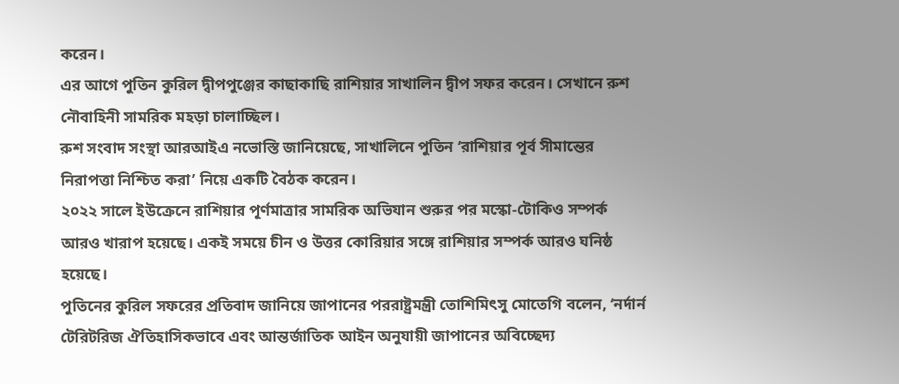করেন।
এর আগে পুতিন কুরিল দ্বীপপুঞ্জের কাছাকাছি রাশিয়ার সাখালিন দ্বীপ সফর করেন। সেখানে রুশ নৌবাহিনী সামরিক মহড়া চালাচ্ছিল।
রুশ সংবাদ সংস্থা আরআইএ নভোস্তি জানিয়েছে, সাখালিনে পুতিন ‘রাশিয়ার পূর্ব সীমান্তের নিরাপত্তা নিশ্চিত করা’ নিয়ে একটি বৈঠক করেন।
২০২২ সালে ইউক্রেনে রাশিয়ার পূর্ণমাত্রার সামরিক অভিযান শুরুর পর মস্কো-টোকিও সম্পর্ক আরও খারাপ হয়েছে। একই সময়ে চীন ও উত্তর কোরিয়ার সঙ্গে রাশিয়ার সম্পর্ক আরও ঘনিষ্ঠ হয়েছে।
পুতিনের কুরিল সফরের প্রতিবাদ জানিয়ে জাপানের পররাষ্ট্রমন্ত্রী তোশিমিৎসু মোতেগি বলেন, ‘নর্দার্ন টেরিটরিজ ঐতিহাসিকভাবে এবং আন্তর্জাতিক আইন অনুযায়ী জাপানের অবিচ্ছেদ্য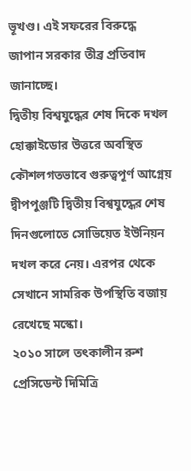ভূখণ্ড। এই সফরের বিরুদ্ধে জাপান সরকার তীব্র প্রতিবাদ জানাচ্ছে।
দ্বিতীয় বিশ্বযুদ্ধের শেষ দিকে দখল
হোক্কাইডোর উত্তরে অবস্থিত কৌশলগতভাবে গুরুত্বপূর্ণ আগ্নেয় দ্বীপপুঞ্জটি দ্বিতীয় বিশ্বযুদ্ধের শেষ দিনগুলোতে সোভিয়েত ইউনিয়ন দখল করে নেয়। এরপর থেকে সেখানে সামরিক উপস্থিতি বজায় রেখেছে মস্কো।
২০১০ সালে তৎকালীন রুশ প্রেসিডেন্ট দিমিত্রি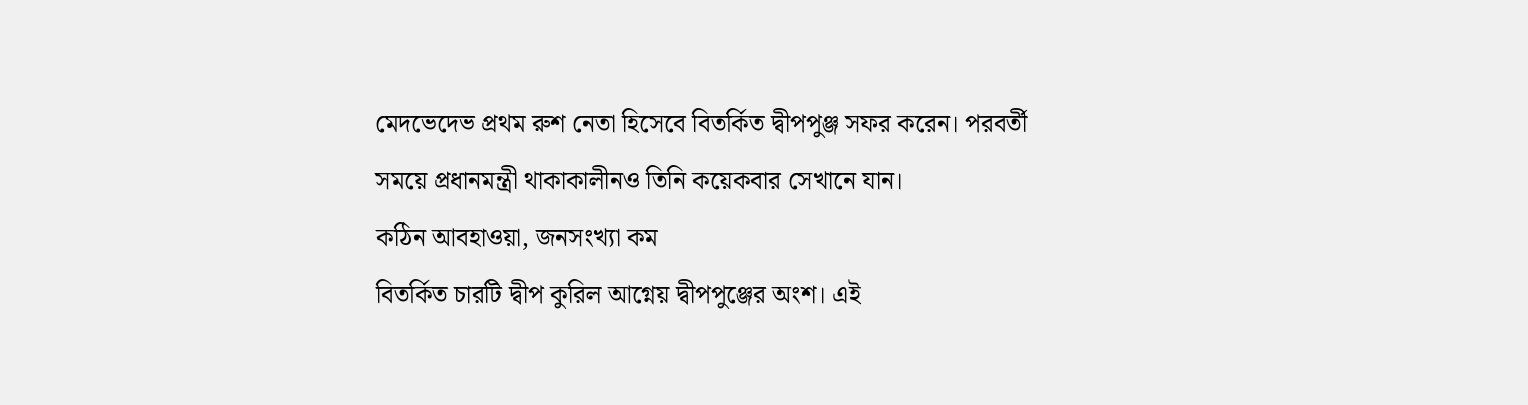মেদভেদেভ প্রথম রুশ নেতা হিসেবে বিতর্কিত দ্বীপপুঞ্জ সফর করেন। পরবর্তী সময়ে প্রধানমন্ত্রী থাকাকালীনও তিনি কয়েকবার সেখানে যান।
কঠিন আবহাওয়া, জনসংখ্যা কম
বিতর্কিত চারটি দ্বীপ কুরিল আগ্নেয় দ্বীপপুঞ্জের অংশ। এই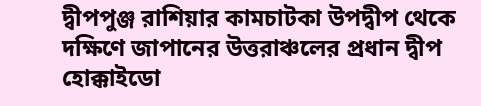দ্বীপপুঞ্জ রাশিয়ার কামচাটকা উপদ্বীপ থেকে দক্ষিণে জাপানের উত্তরাঞ্চলের প্রধান দ্বীপ হোক্কাইডো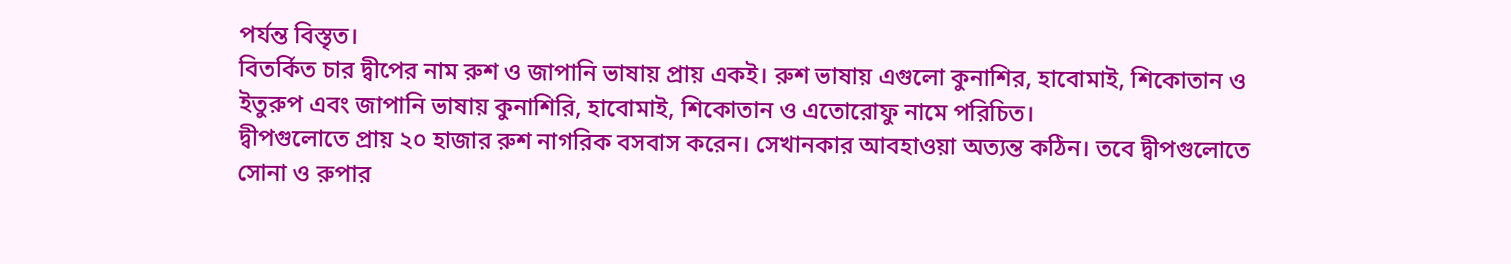পর্যন্ত বিস্তৃত।
বিতর্কিত চার দ্বীপের নাম রুশ ও জাপানি ভাষায় প্রায় একই। রুশ ভাষায় এগুলো কুনাশির, হাবোমাই, শিকোতান ও ইতুরুপ এবং জাপানি ভাষায় কুনাশিরি, হাবোমাই, শিকোতান ও এতোরোফু নামে পরিচিত।
দ্বীপগুলোতে প্রায় ২০ হাজার রুশ নাগরিক বসবাস করেন। সেখানকার আবহাওয়া অত্যন্ত কঠিন। তবে দ্বীপগুলোতে সোনা ও রুপার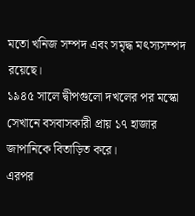মতো খনিজ সম্পদ এবং সমৃদ্ধ মৎস্যসম্পদ রয়েছে।
১৯৪৫ সালে দ্বীপগুলো দখলের পর মস্কো সেখানে বসবাসকারী প্রায় ১৭ হাজার জাপানিকে বিতাড়িত করে।
এরপর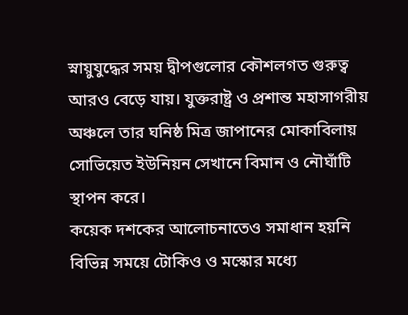স্নায়ুযুদ্ধের সময় দ্বীপগুলোর কৌশলগত গুরুত্ব আরও বেড়ে যায়। যুক্তরাষ্ট্র ও প্রশান্ত মহাসাগরীয় অঞ্চলে তার ঘনিষ্ঠ মিত্র জাপানের মোকাবিলায় সোভিয়েত ইউনিয়ন সেখানে বিমান ও নৌঘাঁটি স্থাপন করে।
কয়েক দশকের আলোচনাতেও সমাধান হয়নি
বিভিন্ন সময়ে টোকিও ও মস্কোর মধ্যে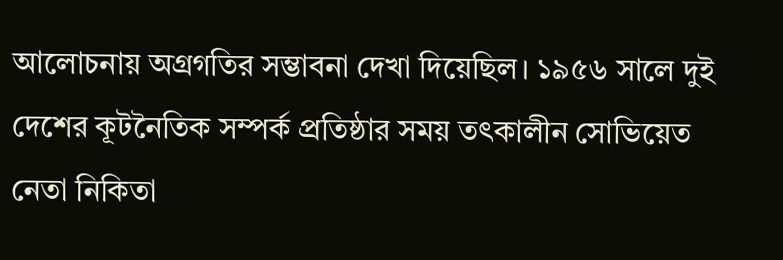আলোচনায় অগ্রগতির সম্ভাবনা দেখা দিয়েছিল। ১৯৫৬ সালে দুই দেশের কূটনৈতিক সম্পর্ক প্রতিষ্ঠার সময় তৎকালীন সোভিয়েত নেতা নিকিতা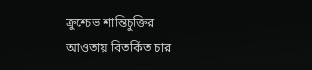ক্রুশ্চেভ শান্তিচুক্তির আওতায় বিতর্কিত চার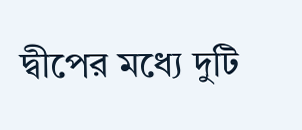দ্বীপের মধ্যে দুটি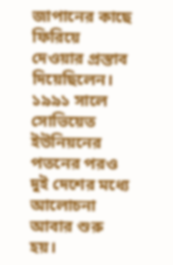জাপানের কাছে ফিরিয়ে দেওয়ার প্রস্তাব দিয়েছিলেন।
১৯৯১ সালে সোভিয়েত ইউনিয়নের পতনের পরও দুই দেশের মধ্যে আলোচনা আবার শুরু হয়।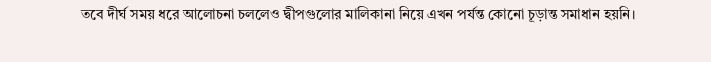তবে দীর্ঘ সময় ধরে আলোচনা চললেও দ্বীপগুলোর মালিকানা নিয়ে এখন পর্যন্ত কোনো চূড়ান্ত সমাধান হয়নি।